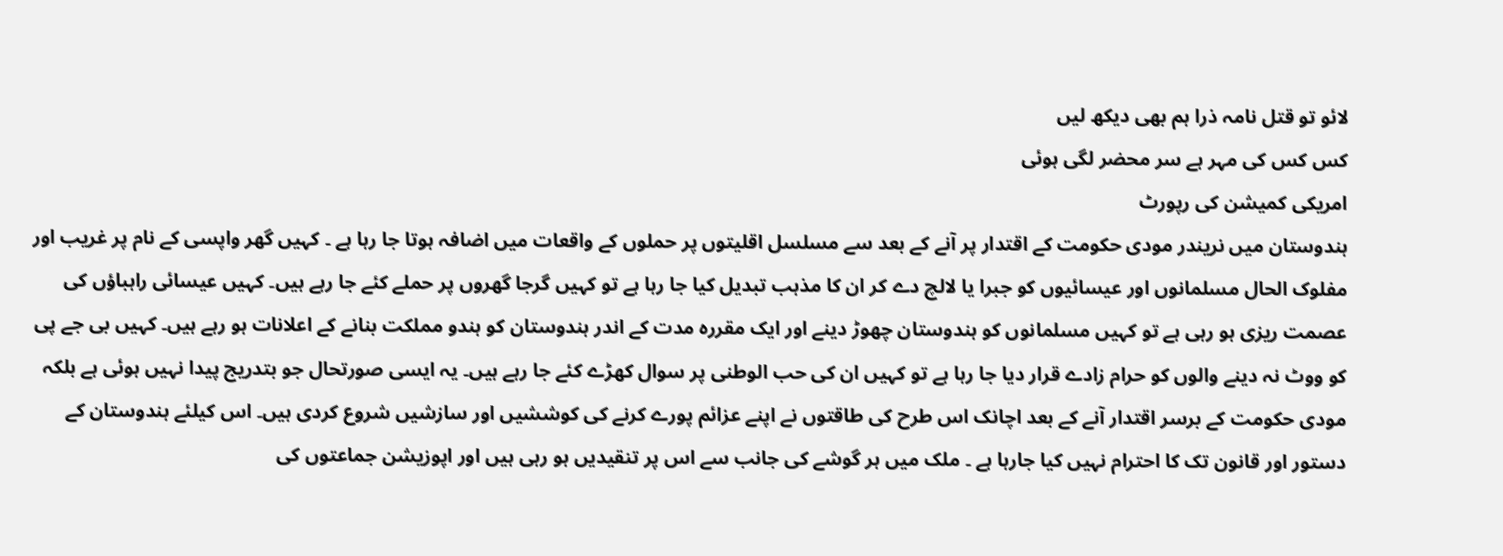لائو تو قتل نامہ ذرا ہم بھی دیکھ لیں
کس کس کی مہر ہے سر محضر لگی ہوئی
امریکی کمیشن کی رپورٹ
ہندوستان میں نریندر مودی حکومت کے اقتدار پر آنے کے بعد سے مسلسل اقلیتوں پر حملوں کے واقعات میں اضافہ ہوتا جا رہا ہے ۔ کہیں گھر واپسی کے نام پر غریب اور مفلوک الحال مسلمانوں اور عیسائیوں کو جبرا یا لالچ دے کر ان کا مذہب تبدیل کیا جا رہا ہے تو کہیں گرجا گھروں پر حملے کئے جا رہے ہیں۔ کہیں عیسائی راہباؤں کی عصمت ریزی ہو رہی ہے تو کہیں مسلمانوں کو ہندوستان چھوڑ دینے اور ایک مقررہ مدت کے اندر ہندوستان کو ہندو مملکت بنانے کے اعلانات ہو رہے ہیں۔ کہیں بی جے پی کو ووٹ نہ دینے والوں کو حرام زادے قرار دیا جا رہا ہے تو کہیں ان کی حب الوطنی پر سوال کھڑے کئے جا رہے ہیں۔ یہ ایسی صورتحال جو بتدریج پیدا نہیں ہوئی ہے بلکہ مودی حکومت کے برسر اقتدار آنے کے بعد اچانک اس طرح کی طاقتوں نے اپنے عزائم پورے کرنے کی کوششیں اور سازشیں شروع کردی ہیں۔ اس کیلئے ہندوستان کے دستور اور قانون تک کا احترام نہیں کیا جارہا ہے ۔ ملک میں ہر گوشے کی جانب سے اس پر تنقیدیں ہو رہی ہیں اور اپوزیشن جماعتوں کی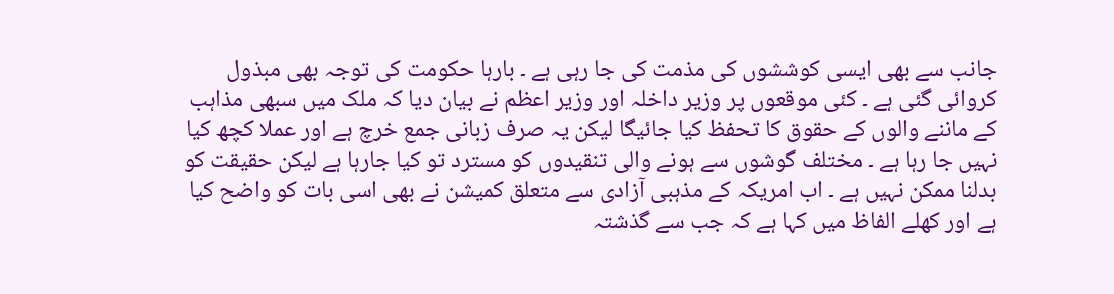جانب سے بھی ایسی کوششوں کی مذمت کی جا رہی ہے ۔ بارہا حکومت کی توجہ بھی مبذول کروائی گئی ہے ۔ کئی موقعوں پر وزیر داخلہ اور وزیر اعظم نے بیان دیا کہ ملک میں سبھی مذاہب کے ماننے والوں کے حقوق کا تحفظ کیا جائیگا لیکن یہ صرف زبانی جمع خرچ ہے اور عملا کچھ کیا نہیں جا رہا ہے ۔ مختلف گوشوں سے ہونے والی تنقیدوں کو مسترد تو کیا جارہا ہے لیکن حقیقت کو بدلنا ممکن نہیں ہے ۔ اب امریکہ کے مذہبی آزادی سے متعلق کمیشن نے بھی اسی بات کو واضح کیا ہے اور کھلے الفاظ میں کہا ہے کہ جب سے گذشتہ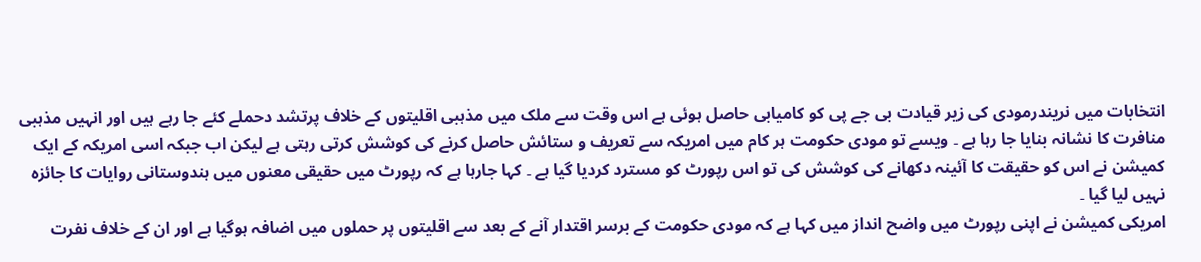انتخابات میں نریندرمودی کی زیر قیادت بی جے پی کو کامیابی حاصل ہوئی ہے اس وقت سے ملک میں مذہبی اقلیتوں کے خلاف پرتشد دحملے کئے جا رہے ہیں اور انہیں مذہبی منافرت کا نشانہ بنایا جا رہا ہے ۔ ویسے تو مودی حکومت ہر کام میں امریکہ سے تعریف و ستائش حاصل کرنے کی کوشش کرتی رہتی ہے لیکن اب جبکہ اسی امریکہ کے ایک کمیشن نے اس کو حقیقت کا آئینہ دکھانے کی کوشش کی تو اس رپورٹ کو مسترد کردیا گیا ہے ۔ کہا جارہا ہے کہ رپورٹ میں حقیقی معنوں میں ہندوستانی روایات کا جائزہ نہیں لیا گیا ۔
امریکی کمیشن نے اپنی رپورٹ میں واضح انداز میں کہا ہے کہ مودی حکومت کے برسر اقتدار آنے کے بعد سے اقلیتوں پر حملوں میں اضافہ ہوگیا ہے اور ان کے خلاف نفرت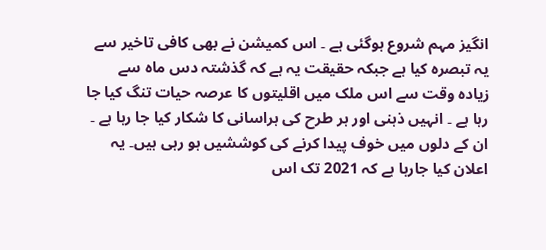انگیز مہم شروع ہوگئی ہے ۔ اس کمیشن نے بھی کافی تاخیر سے یہ تبصرہ کیا ہے جبکہ حقیقت یہ ہے کہ گذشتہ دس ماہ سے زیادہ وقت سے اس ملک میں اقلیتوں کا عرصہ حیات تنگ کیا جا رہا ہے ۔ انہیں ذہنی اور ہر طرح کی ہراسانی کا شکار کیا جا رہا ہے ۔ ان کے دلوں میں خوف پیدا کرنے کی کوششیں ہو رہی ہیں۔ یہ اعلان کیا جارہا ہے کہ 2021 تک اس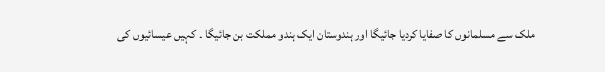ملک سے مسلمانوں کا صفایا کردیا جائیگا اور ہندوستان ایک ہندو مملکت بن جائیگا ۔ کہیں عیسائیوں کی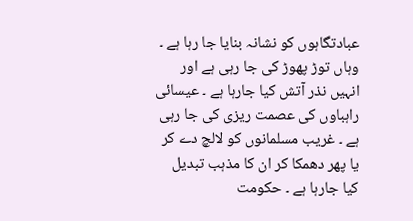عبادتگاہوں کو نشانہ بنایا جا رہا ہے ۔ وہاں توڑ پھوڑ کی جا رہی ہے اور انہیں نذر آتش کیا جارہا ہے ۔ عیسائی راہباوں کی عصمت ریزی کی جا رہی ہے ۔ غریب مسلمانوں کو لالچ دے کر یا پھر دھمکا کر ان کا مذہب تبدیل کیا جارہا ہے ۔ حکومت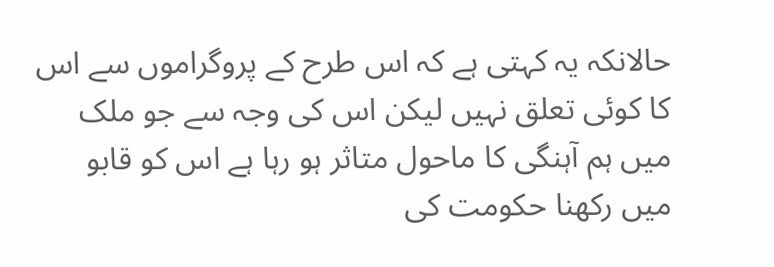حالانکہ یہ کہتی ہے کہ اس طرح کے پروگراموں سے اس کا کوئی تعلق نہیں لیکن اس کی وجہ سے جو ملک میں ہم آہنگی کا ماحول متاثر ہو رہا ہے اس کو قابو میں رکھنا حکومت کی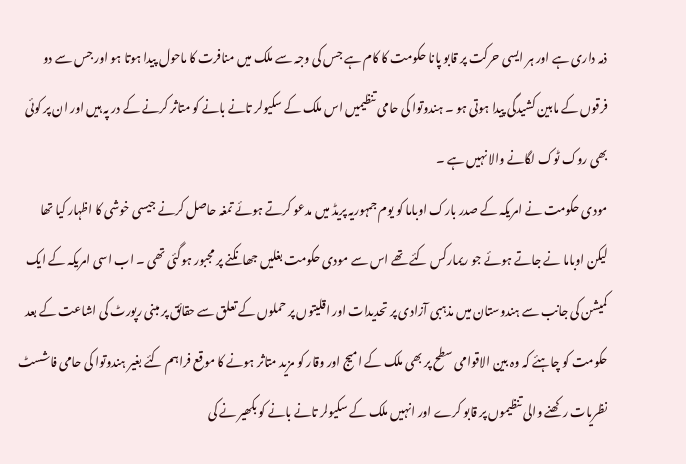ذمہ داری ہے اور ہر ایسی حرکت پر قابو پانا حکومت کا کام ہے جس کی وجہ سے ملک میں منافرت کا ماحول پیدا ہوتا ہو اور جس سے دو فرقوں کے مابین کشیدگی پیدا ہوتی ہو ۔ ہندوتوا کی حامی تنظیمیں اس ملک کے سکیولر تانے بانے کو متاثر کرنے کے در پہ ہیں اور ان پر کوئی بھی روک ٹوک لگانے والا نہیں ہے ۔
مودی حکومت نے امریکہ کے صدر بارک اوباما کو یوم جمہوریہ پریڈ میں مدعو کرتے ہوئے تمغہ حاصل کرنے جیسی خوشی کا اظہار کیا تھا لیکن اوباما نے جاتے ہوئے جو ریمارکس کئے تھے اس سے مودی حکومت بغلیں جھانکنے پر مجبور ہوگئی تھی ۔ اب اسی امریکہ کے ایک کمیشن کی جانب سے ہندوستان میں مذہبی آزادی پر تحدیدات اور اقلیتوں پر حملوں کے تعلق سے حقائق پر مبنی رپورٹ کی اشاعت کے بعد حکومت کو چاہئے کہ وہ بین الاقوامی سطح پر بھی ملک کے امیج اور وقار کو مزید متاثر ہونے کا موقع فراہم کئے بغیر ہندوتوا کی حامی فاشسٹ نظریات رکھنے والی تنظیموں پر قابو کرے اور انہیں ملک کے سکیولر تانے بانے کو بکھیر نے کی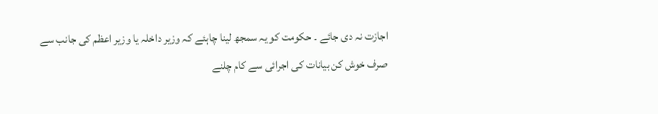اجازت نہ دی جائے ۔ حکومت کو یہ سمجھ لینا چاہئے کہ وزیر داخلہ یا وزیر اعظم کی جانب سے صرف خوش کن بیانات کی اجرائی سے کام چلنے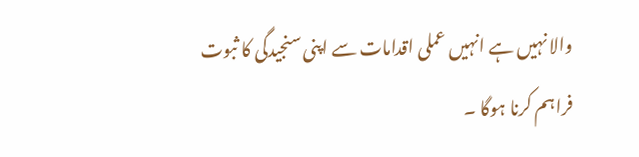والا نہیں ہے انہیں عملی اقدامات سے اپنی سنجیدگی کا ثبوت فراہم کرنا ہوگا ۔